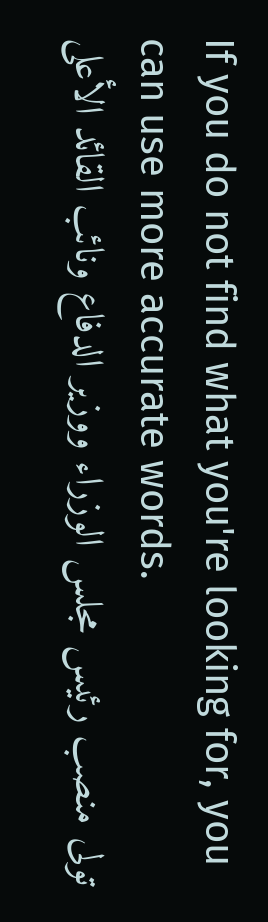If you do not find what you're looking for, you can use more accurate words.
تولى منصب رئيس مجلس الوزراء ووزير الدفاع ونائب القائد الأعلى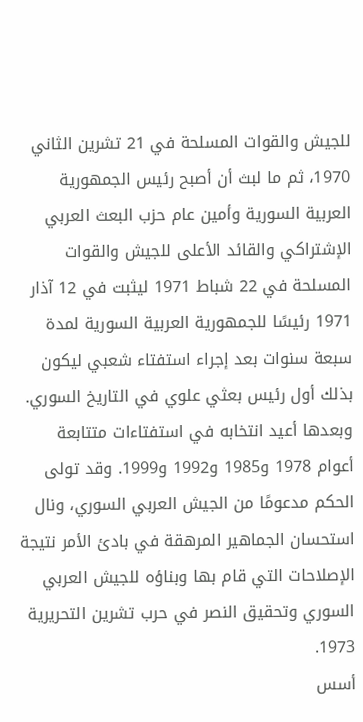للجيش والقوات المسلحة في 21 تشرين الثاني 1970، ثم ما لبث أن أصبح رئيس الجمهورية العربية السورية وأمين عام حزب البعث العربي الإشتراكي والقائد الأعلى للجيش والقوات المسلحة في 22 شباط 1971 ليثبت في 12 آذار 1971 رئيسًا للجمهورية العربية السورية لمدة سبعة سنوات بعد إجراء استفتاء شعبي ليكون بذلك أول رئيس بعثي علوي في التاريخ السوري. وبعدها أعيد انتخابه في استفتاءات متتابعة أعوام 1978 و1985 و1992 و1999. وقد تولى الحكم مدعومًا من الجيش العربي السوري، ونال استحسان الجماهير المرهقة في بادئ الأمر نتيجة الإصلاحات التي قام بها وبناؤه للجيش العربي السوري وتحقيق النصر في حرب تشرين التحريرية 1973.
أسس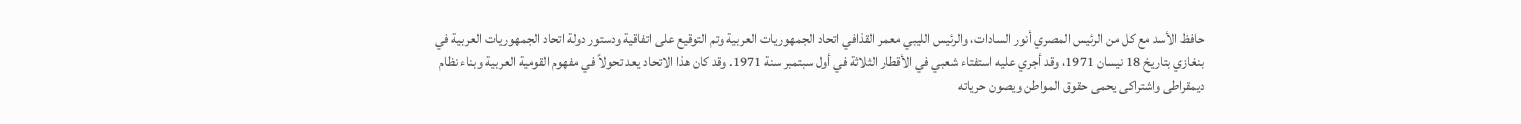حافظ الأسد مع كل من الرئيس المصري أنور السادات، والرئيس الليبي معمر القذافي اتحاد الجمهوريات العربية وتم التوقيع على اتفاقية ودستور دولة اتحاد الجمهوريات العربية في بنغازي بتاريخ 18 نيسان 1971، وقد أجري عليه استفتاء شعبي في الأقطار الثلاثة في أول سبتمبر سنة 1971. وقد كان هذا الاتحاد يعد تحولاً في مفهوم القومية العربية وبناء نظام ديمقراطى واشتراكى يحمى حقوق المواطن ويصون حرياته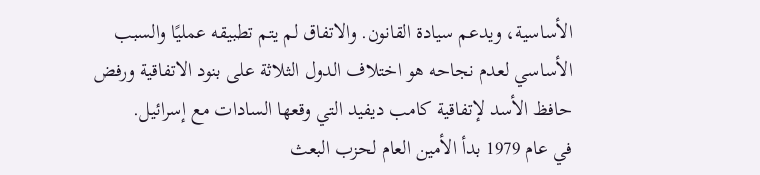الأساسية، ويدعم سيادة القانون. والاتفاق لم يتم تطبيقه عمليًا والسبب الأساسي لعدم نجاحه هو اختلاف الدول الثلاثة على بنود الاتفاقية ورفض حافظ الأسد لإتفاقية كامب ديفيد التي وقعها السادات مع إسرائيل.
في عام 1979 بدأ الأمين العام لحزب البعث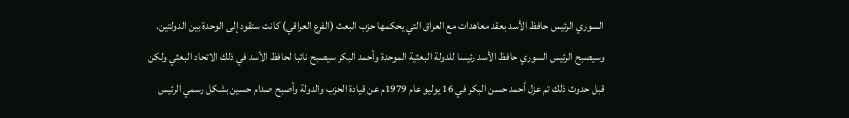السوري الرئيس حافظ الأسد بعقد معاهدات مع العراق التي يحكمها حزب البعث (الفرع العراقي) كانت ستقود إلى الوحدة بين الدولتين. وسيصبح الرئيس السوري حافظ الأسد رئيسا للدولة البعثية الموحدة وأحمد البكر سيصبح نائبا لحافظ الأسد في ذلك الاتحاد البعثي ولكن قبل حدوث ذلك تم عزل أحمد حسن البكر في 16 يوليو عام 1979م عن قيادة الحزب والدولة وأصبح صدام حسين بشكل رسمي الرئيس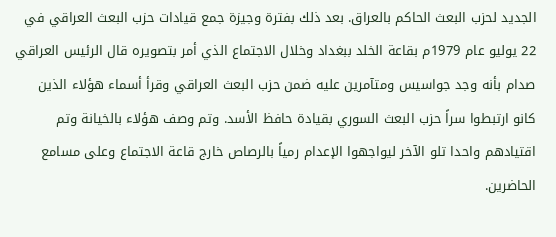الجديد لحزب البعث الحاكم بالعراق. بعد ذلك بفترة وجيزة جمع قيادات حزب البعث العراقي في 22 يوليو عام 1979م بقاعة الخلد ببغداد وخلال الاجتماع الذي أمر بتصويره قال الرئيس العراقي صدام بأنه وجد جواسيس ومتآمرين عليه ضمن حزب البعث العراقي وقرأ أسماء هؤلاء الذين كانو ارتبطوا سراً حزب البعث السوري بقيادة حافظ الأسد. وتم وصف هؤلاء بالخيانة وتم اقتيادهم واحدا تلو الآخر ليواجهوا الإعدام رمياً بالرصاص خارج قاعة الاجتماع وعلى مسامع الحاضرين.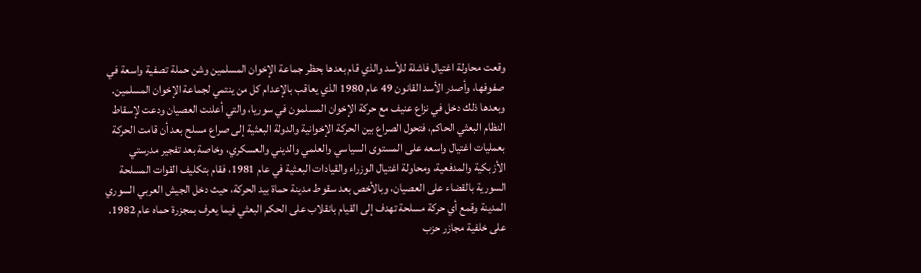وقعت محاولة اغتيال فاشلة للأسد والذي قام بعدها بحظر جماعة الإخوان المسلمين وشن حملة تصفية واسعة في صفوفها، وأصدر الأسد القانون 49 عام 1980 الذي يعاقب بالإعدام كل من ينتمي لجماعة الإخوان المسلمين. وبعدها ذلك دخل في نزاع عنيف مع حركة الإخوان المسلمون في سوريا، والتي أعلنت العصيان ودعت لإسقاط النظام البعثي الحاكم، فتحول الصراع بين الحركة الإخوانية والدولة البعثية إلى صراع مسلح بعد أن قامت الحركة بعمليات اغتيال واسعه على المستوى السياسي والعلمي والديني والعسكري، وخاصة بعد تفجير مدرستي الأزبكية والمدفعية، ومحاولة اغتيال الوزراء والقيادات البعثية في عام 1981، فقام بتكليف القوات المسلحة السورية بالقضاء على العصيان، وبالأخص بعد سقوط مدينة حماة بيد الحركة، حيث دخل الجيش العربي السوري المدينة وقمع أي حركة مسلحة تهدف إلى القيام بانقلاب على الحكم البعثي فيما يعرف بمجزرة حماه عام 1982.
على خلفية مجازر حزب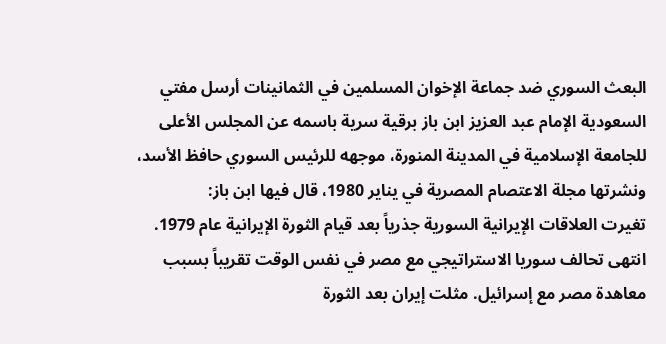البعث السوري ضد جماعة الإخوان المسلمين في الثمانينات أرسل مفتي السعودية الإمام عبد العزيز ابن باز برقية سرية باسمه عن المجلس الأعلى للجامعة الإسلامية في المدينة المنورة، موجهه للرئيس السوري حافظ الأسد، ونشرتها مجلة الاعتصام المصرية في يناير 1980، قال فيها ابن باز:
تغيرت العلاقات الإيرانية السورية جذرياً بعد قيام الثورة الإيرانية عام 1979. انتهى تحالف سوريا الاستراتيجي مع مصر في نفس الوقت تقريباً بسبب معاهدة مصر مع إسرائيل. مثلت إيران بعد الثورة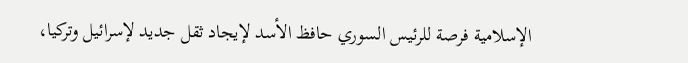الإسلامية فرصة للرئيس السوري حافظ الأسد لإيجاد ثقل جديد لإسرائيل وتركيا،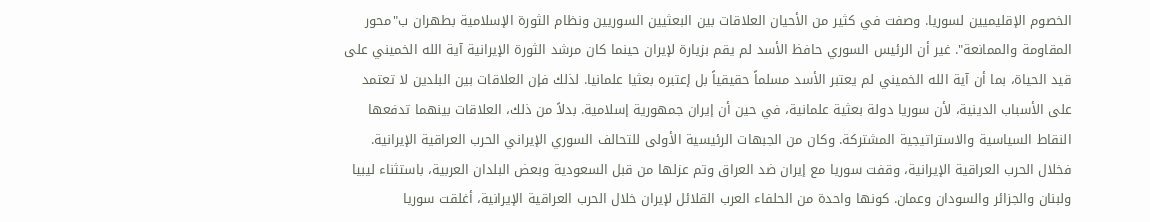الخصوم الإقليميين لسوريا. وصفت في كثير من الأحيان العلاقات بين البعثيين السوريين ونظام الثورة الإسلامية بطهران ب"محور المقاومة والممانعة". غير أن الرئيس السوري حافظ الأسد لم يقم بزيارة لإيران حينما كان مرشد الثورة الإيرانية آية الله الخميني على قيد الحياة، بما أن آية الله الخميني لم يعتبر الأسد مسلماً حقيقياً بل إعتبره بعثيا علمانيا. لذلك فإن العلاقات بين البلدين لا تعتمد على الأسباب الدينية، لأن سوريا دولة بعثية علمانية، في حين أن إيران جمهورية إسلامية. بدلاً من ذلك، العلاقات بينهما تدفعها النقاط السياسية والاستراتيجية المشتركة. وكان من الجبهات الرئيسية الأولى للتحالف السوري الإيراني الحرب العراقية الإيرانية. فخلال الحرب العراقية الإيرانية، وقفت سوريا مع إيران ضد العراق وتم عزلها من قبل السعودية وبعض البلدان العربية، باستثناء ليبيا ولبنان والجزائر والسودان وعمان. كونها واحدة من الحلفاء العرب القلائل لإيران خلال الحرب العراقية الإيرانية، أغلقت سوريا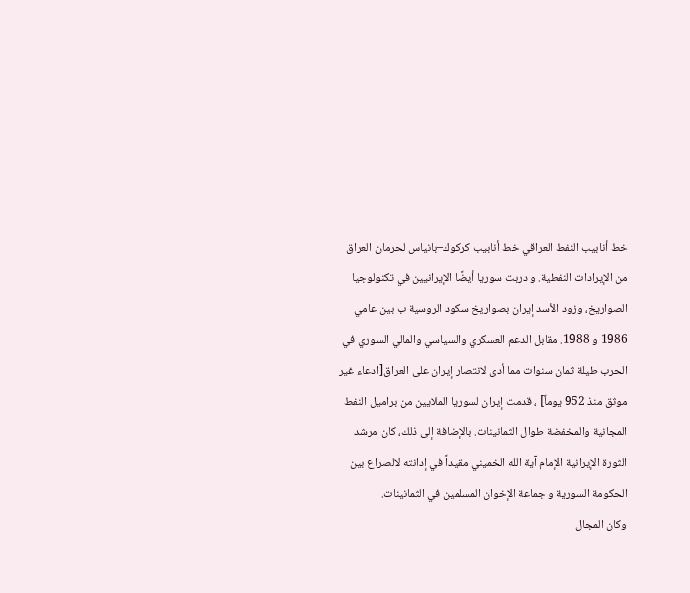خط أنابيب النفط العراقي خط أنابيب كركوك–بانياس لحرمان العراق من الإيرادات النفطية. و دربت سوريا أيضًا الإيرانيين في تكنولوجيا الصواريخ، وزود الأسد إيران بصواريخ سكود الروسية ب بين عامي 1986 و 1988. مقابل الدعم العسكري والسياسي والمالي السوري في الحرب طيلة ثمان سنوات مما أدى لانتصار إيران على العراق[ادعاء غير موثق منذ 952 يوماً] ، قدمت إيران لسوريا الملايين من براميل النفط المجانية والمخفضة طوال الثمانينات. بالإضافة إلى ذلك، كان مرشد الثورة الإيرانية الإمام آية الله الخميني مقيداً في إدانته لالصراع بين الحكومة السورية و جماعة الإخوان المسلمين في الثمانينات.
وكان المجال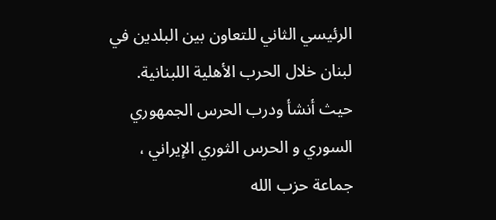الرئيسي الثاني للتعاون بين البلدين في لبنان خلال الحرب الأهلية اللبنانية. حيث أنشأ ودرب الحرس الجمهوري السوري و الحرس الثوري الإيراني ، جماعة حزب الله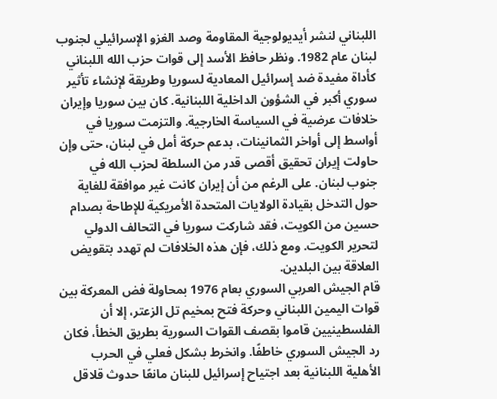اللبناني لنشر أيديولوجية المقاومة وصد الغزو الإسرائيلي لجنوب لبنان عام 1982. ونظر حافظ الأسد إلى قوات حزب الله اللبناني كأداة مفيدة ضد إسرائيل المعادية لسوريا وطريقة لإنشاء تأثير سوري أكبر في الشؤون الداخلية اللبنانية. كان بين سوريا وإيران خلافات عرضية في السياسة الخارجية. والتزمت سوريا في أواسط إلى أواخر الثمانينات، بدعم حركة أمل في لبنان، حتى وإن حاولت إيران تحقيق أقصى قدر من السلطة لحزب الله في جنوب لبنان. على الرغم من أن إيران كانت غير موافقة للغاية حول التدخل بقيادة الولايات المتحدة الأمريكية للإطاحة بصدام حسين من الكويت، فقد شاركت سوريا في التحالف الدولي لتحرير الكويت. ومع ذلك، فإن هذه الخلافات لم تهدد بتقويض العلاقة بين البلدين.
قام الجيش العربي السوري بعام 1976 بمحاولة فض المعركة بين قوات اليمين اللبناني وحركة فتح بمخيم تل الزعتر، إلا أن الفلسطينيين قاموا بقصف القوات السورية بطريق الخطأ، فكان رد الجيش السوري خاطفًا. وانخرط بشكل فعلي في الحرب الأهلية اللبنانية بعد اجتياح إسرائيل للبنان مانعًا حدوث قلاقل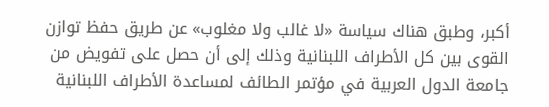أكبر، وطبق هناك سياسة «لا غالب ولا مغلوب» عن طريق حفظ توازن القوى بين كل الأطراف اللبنانية وذلك إلى أن حصل على تفويض من جامعة الدول العربية في مؤتمر الطائف لمساعدة الأطراف اللبنانية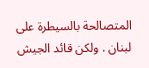المتصالحة بالسيطرة على لبنان . ولكن قائد الجيش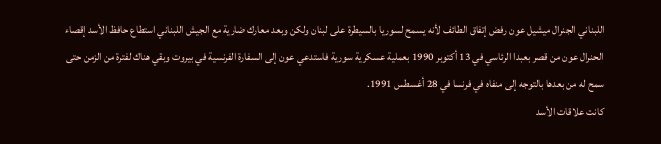اللبناني الجنرال ميشيل عون رفض إتفاق الطائف لأنه يسمح لسوريا بالسيطرة على لبنان ولكن وبعد معارك ضارية مع الجيش اللبناني استطاع حافظ الأسد إقصاء الحنرال عون من قصر بعبدا الرئاسي في 13 أكتوبر 1990 بعملية عسكرية سورية فاستدعي عون إلى السفارة الفرنسية في بيروت وبقي هناك لفترة من الزمن حتى سمح له من بعدها بالتوجه إلى منفاه في فرنسا في 28 أغسطس 1991.
كانت علاقات الأسد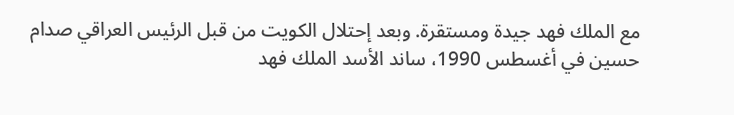مع الملك فهد جيدة ومستقرة. وبعد إحتلال الكويت من قبل الرئيس العراقي صدام حسين في أغسطس 1990، ساند الأسد الملك فهد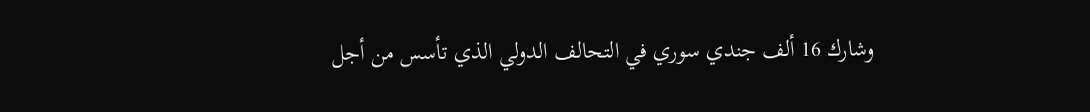وشارك 16 ألف جندي سوري في التحالف الدولي الذي تأسس من أجل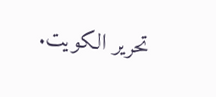تحرير الكويت.